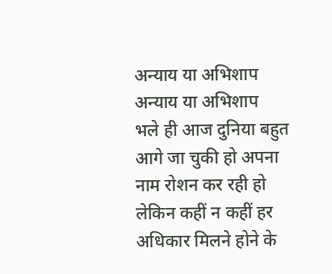अन्याय या अभिशाप
अन्याय या अभिशाप
भले ही आज दुनिया बहुत आगे जा चुकी हो अपना नाम रोशन कर रही हो लेकिन कहीं न कहीं हर अधिकार मिलने होने के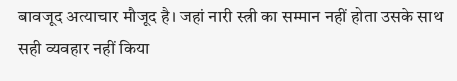बावजूद अत्याचार मौजूद है। जहां नारी स्त्री का सम्मान नहीं होता उसके साथ सही व्यवहार नहीं किया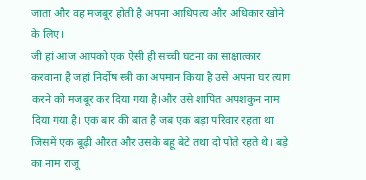जाता और वह मजबूर होती है अपना आधिपत्य और अधिकार खोने के लिए।
जी हां आज आपको एक ऐसी ही सच्ची घटना का साक्षात्कार करवाना है जहां निर्दोष स्त्री का अपमान किया है उसे अपना घर त्याग करने को मजबूर कर दिया गया है।और उसे शापित अपशकुन नाम दिया गया है। एक बार की बात है जब एक बड़ा परिवार रहता था जिसमें एक बूढ़ी औरत और उसके बहू बेटे तथा दो पोते रहते थे। बड़े का नाम राजू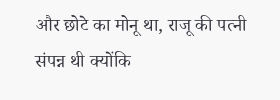और छोटे का मोनू था, राजू की पत्नी संपन्न थी क्योंकि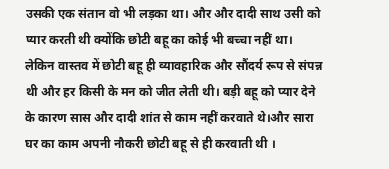उसकी एक संतान वो भी लड़का था। और और दादी साथ उसी को प्यार करती थी क्योंकि छोटी बहू का कोई भी बच्चा नहीं था। लेकिन वास्तव में छोटी बहू ही व्यावहारिक और सौंदर्य रूप से संपन्न थी और हर किसी के मन को जीत लेती थी। बड़ी बहू को प्यार देने के कारण सास और दादी शांत से काम नहीं करवाते थे।और सारा घर का काम अपनी नौकरी छोटी बहू से ही करवाती थी ।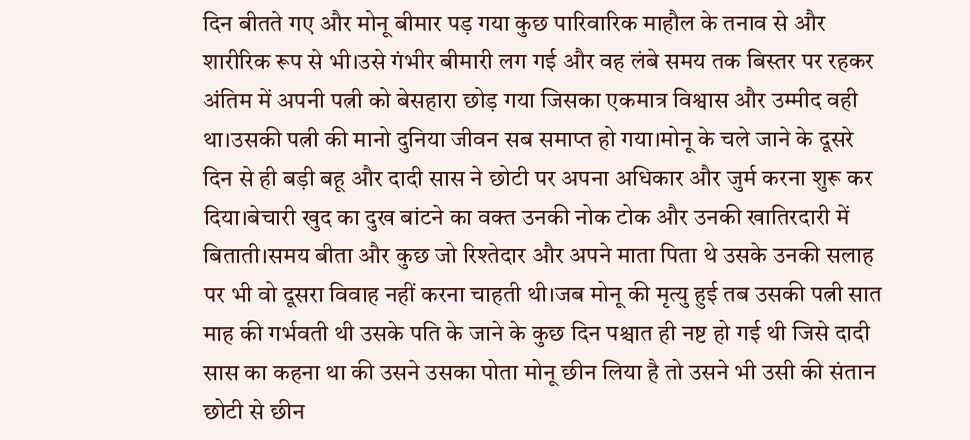दिन बीतते गए और मोनू बीमार पड़ गया कुछ पारिवारिक माहौल के तनाव से और शारीरिक रूप से भी।उसे गंभीर बीमारी लग गई और वह लंबे समय तक बिस्तर पर रहकर अंतिम में अपनी पत्नी को बेसहारा छोड़ गया जिसका एकमात्र विश्वास और उम्मीद वही था।उसकी पत्नी की मानो दुनिया जीवन सब समाप्त हो गया।मोनू के चले जाने के दूसरे दिन से ही बड़ी बहू और दादी सास ने छोटी पर अपना अधिकार और जुर्म करना शुरू कर दिया।बेचारी खुद का दुख बांटने का वक्त उनकी नोक टोक और उनकी खातिरदारी में बिताती।समय बीता और कुछ जो रिश्तेदार और अपने माता पिता थे उसके उनकी सलाह पर भी वो दूसरा विवाह नहीं करना चाहती थी।जब मोनू की मृत्यु हुई तब उसकी पत्नी सात माह की गर्भवती थी उसके पति के जाने के कुछ दिन पश्चात ही नष्ट हो गई थी जिसे दादी सास का कहना था की उसने उसका पोता मोनू छीन लिया है तो उसने भी उसी की संतान छोटी से छीन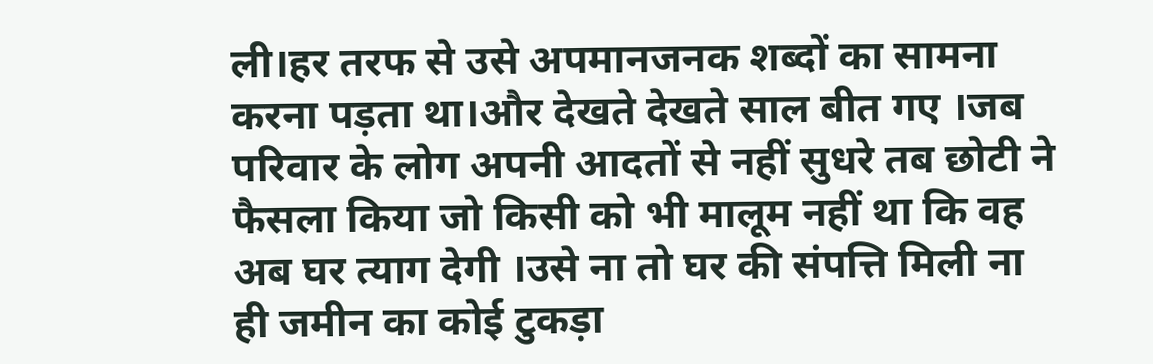ली।हर तरफ से उसे अपमानजनक शब्दों का सामना करना पड़ता था।और देखते देखते साल बीत गए ।जब परिवार के लोग अपनी आदतों से नहीं सुधरे तब छोटी ने फैसला किया जो किसी को भी मालूम नहीं था कि वह अब घर त्याग देगी ।उसे ना तो घर की संपत्ति मिली ना ही जमीन का कोई टुकड़ा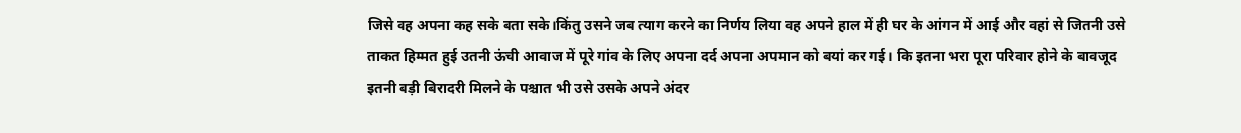जिसे वह अपना कह सके बता सके।किंतु उसने जब त्याग करने का निर्णय लिया वह अपने हाल में ही घर के आंगन में आई और वहां से जितनी उसे ताकत हिम्मत हुई उतनी ऊंची आवाज में पूरे गांव के लिए अपना दर्द अपना अपमान को बयां कर गई। कि इतना भरा पूरा परिवार होने के बावजूद इतनी बड़ी बिरादरी मिलने के पश्चात भी उसे उसके अपने अंदर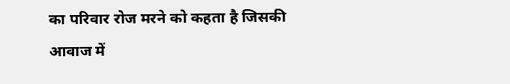का परिवार रोज मरने को कहता है जिसकी आवाज में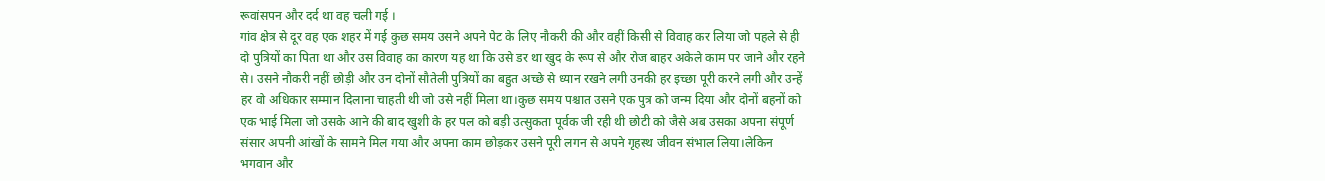रूवांसपन और दर्द था वह चली गई ।
गांव क्षेत्र से दूर वह एक शहर में गई कुछ समय उसने अपने पेट के लिए नौकरी की और वहीं किसी से विवाह कर लिया जो पहले से ही दो पुत्रियों का पिता था और उस विवाह का कारण यह था कि उसे डर था खुद के रूप से और रोज बाहर अकेले काम पर जाने और रहने से। उसने नौकरी नहीं छोड़ी और उन दोनों सौतेली पुत्रियों का बहुत अच्छे से ध्यान रखने लगी उनकी हर इच्छा पूरी करने लगी और उन्हें हर वो अधिकार सम्मान दिलाना चाहती थी जो उसे नहीं मिला था।कुछ समय पश्चात उसने एक पुत्र को जन्म दिया और दोनों बहनों को एक भाई मिला जो उसके आने की बाद खुशी के हर पल को बड़ी उत्सुकता पूर्वक जी रही थी छोटी को जैसे अब उसका अपना संपूर्ण संसार अपनी आंखों के सामने मिल गया और अपना काम छोड़कर उसने पूरी लगन से अपने गृहस्थ जीवन संभाल लिया।लेकिन भगवान और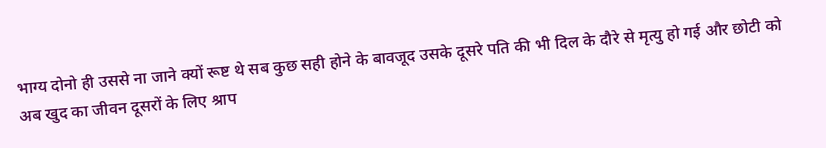भाग्य दोनो ही उससे ना जाने क्यों रूष्ट थे सब कुछ सही होने के बावजूद उसके दूसरे पति की भी दिल के दौरे से मृत्यु हो गई और छोटी को अब खुद का जीवन दूसरों के लिए श्राप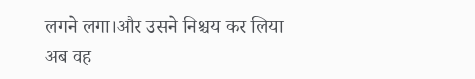लगने लगा।और उसने निश्चय कर लिया अब वह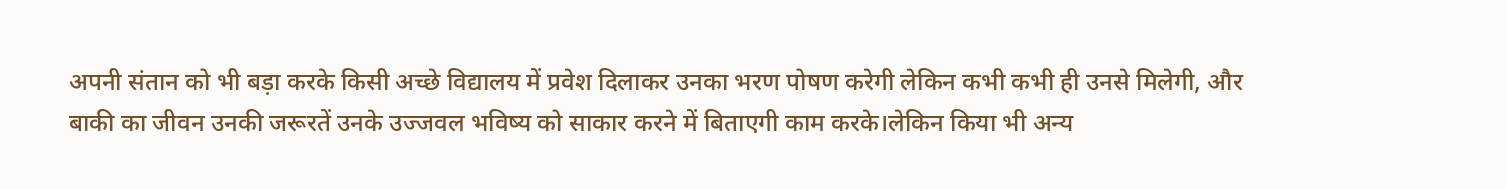अपनी संतान को भी बड़ा करके किसी अच्छे विद्यालय में प्रवेश दिलाकर उनका भरण पोषण करेगी लेकिन कभी कभी ही उनसे मिलेगी, और बाकी का जीवन उनकी जरूरतें उनके उज्जवल भविष्य को साकार करने में बिताएगी काम करके।लेकिन किया भी अन्य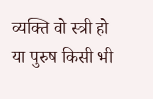व्यक्ति वो स्त्री हो या पुरुष किसी भी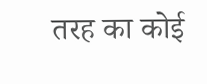तरह का कोई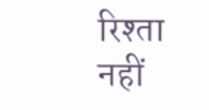रिश्ता नहीं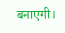बनाएगी।